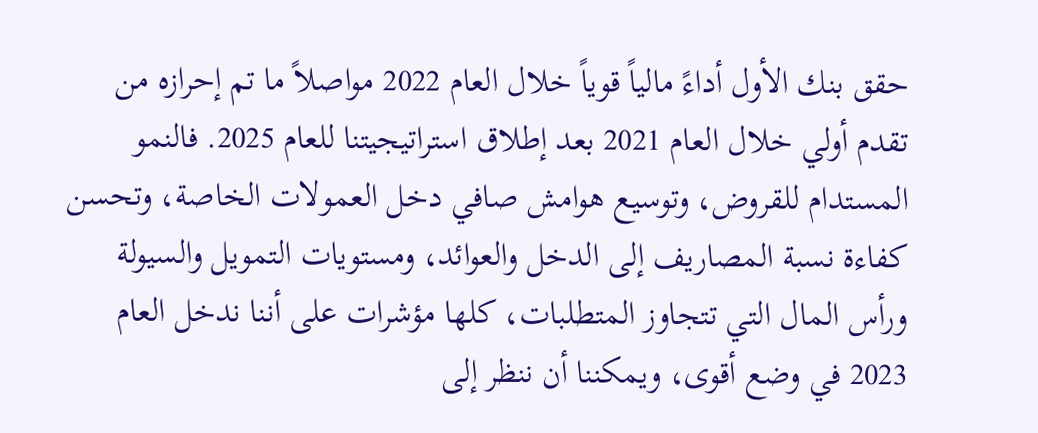حقق بنك الأول أداءً مالياً قوياً خلال العام 2022 مواصلاً ما تم إحرازه من تقدم أولي خلال العام 2021 بعد إطلاق استراتيجيتنا للعام 2025. فالنمو المستدام للقروض، وتوسيع هوامش صافي دخل العمولات الخاصة، وتحسن كفاءة نسبة المصاريف إلى الدخل والعوائد، ومستويات التمويل والسيولة ورأس المال التي تتجاوز المتطلبات، كلها مؤشرات على أننا ندخل العام 2023 في وضع أقوى، ويمكننا أن ننظر إلى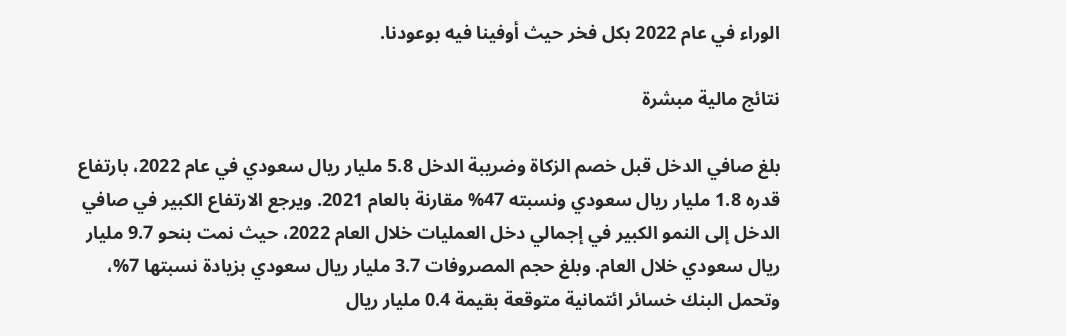الوراء في عام 2022 بكل فخر حيث أوفينا فيه بوعودنا.

نتائج مالية مبشرة

بلغ صافي الدخل قبل خصم الزكاة وضريبة الدخل 5.8 مليار ريال سعودي في عام 2022، بارتفاع قدره 1.8 مليار ريال سعودي ونسبته 47% مقارنة بالعام 2021. ويرجع الارتفاع الكبير في صافي الدخل إلى النمو الكبير في إجمالي دخل العمليات خلال العام 2022، حيث نمت بنحو 9.7 مليار ريال سعودي خلال العام. وبلغ حجم المصروفات 3.7 مليار ريال سعودي بزيادة نسبتها 7%، وتحمل البنك خسائر ائتمانية متوقعة بقيمة 0.4 مليار ريال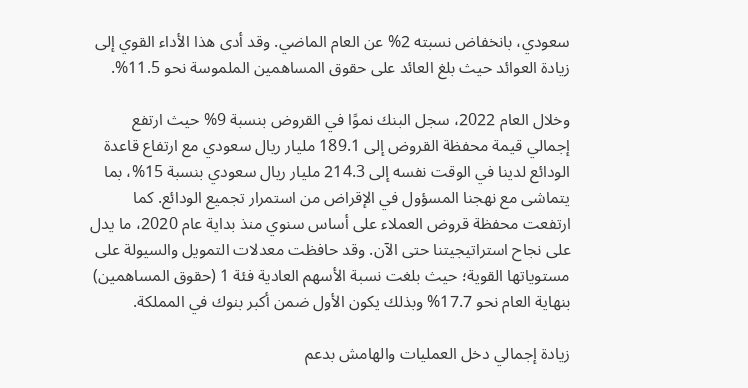سعودي، بانخفاض نسبته 2% عن العام الماضي. وقد أدى هذا الأداء القوي إلى زيادة العوائد حيث بلغ العائد على حقوق المساهمين الملموسة نحو 11.5%.

وخلال العام 2022، سجل البنك نموًا في القروض بنسبة 9% حيث ارتفع إجمالي قيمة محفظة القروض إلى 189.1 مليار ريال سعودي مع ارتفاع قاعدة الودائع لدينا في الوقت نفسه إلى 214.3 مليار ريال سعودي بنسبة 15%، بما يتماشى مع نهجنا المسؤول في الإقراض من استمرار تجميع الودائع. كما ارتفعت محفظة قروض العملاء على أساس سنوي منذ بداية عام 2020، ما يدل على نجاح استراتيجيتنا حتى الآن. وقد حافظت معدلات التمويل والسيولة على مستوياتها القوية؛ حيث بلغت نسبة الأسهم العادية فئة 1 (حقوق المساهمين) بنهاية العام نحو 17.7% وبذلك يكون الأول ضمن أكبر بنوك في المملكة.

زيادة إجمالي دخل العمليات والهامش بدعم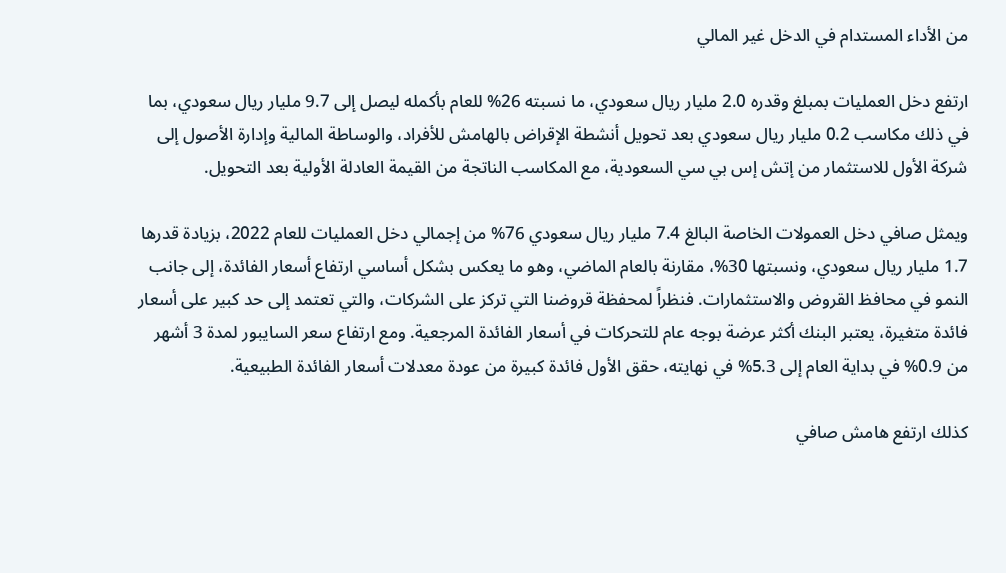من الأداء المستدام في الدخل غير المالي

ارتفع دخل العمليات بمبلغ وقدره 2.0 مليار ريال سعودي، ما نسبته 26% للعام بأكمله ليصل إلى 9.7 مليار ريال سعودي، بما في ذلك مكاسب 0.2 مليار ريال سعودي بعد تحويل أنشطة الإقراض بالهامش للأفراد، والوساطة المالية وإدارة الأصول إلى شركة الأول للاستثمار من إتش إس بي سي السعودية، مع المكاسب الناتجة من القيمة العادلة الأولية بعد التحويل.

ويمثل صافي دخل العمولات الخاصة البالغ 7.4 مليار ريال سعودي 76% من إجمالي دخل العمليات للعام 2022، بزيادة قدرها 1.7 مليار ريال سعودي، ونسبتها 30%، مقارنة بالعام الماضي، وهو ما يعكس بشكل أساسي ارتفاع أسعار الفائدة، إلى جانب النمو في محافظ القروض والاستثمارات. فنظراً لمحفظة قروضنا التي تركز على الشركات، والتي تعتمد إلى حد كبير على أسعار فائدة متغيرة، يعتبر البنك أكثر عرضة بوجه عام للتحركات في أسعار الفائدة المرجعية. ومع ارتفاع سعر السايبور لمدة 3 أشهر من 0.9% في بداية العام إلى 5.3% في نهايته، حقق الأول فائدة كبيرة من عودة معدلات أسعار الفائدة الطبيعية.

كذلك ارتفع هامش صافي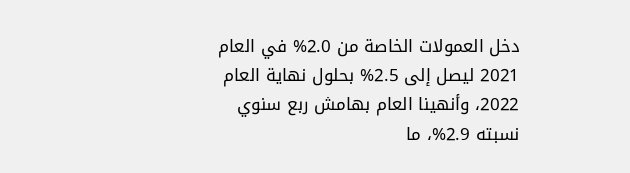دخل العمولات الخاصة من 2.0% في العام 2021 ليصل إلى 2.5% بحلول نهاية العام 2022، وأنهينا العام بهامش ربع سنوي نسبته 2.9%، ما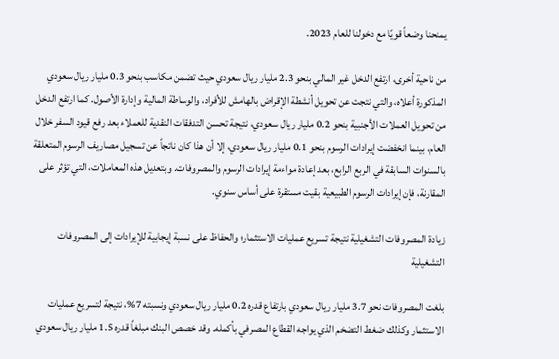يمنحنا وضعاً قويًا مع دخولنا للعام 2023.

من ناحية أخرى، ارتفع الدخل غير المالي بنحو 2.3 مليار ريال سعودي حيث تضمن مكاسب بنحو 0.3 مليار ريال سعودي المذكورة أعلاه، والتي نتجت عن تحويل أنشطة الإقراض بالهامش للأفراد، والوساطة المالية وإدارة الأصول. كما ارتفع الدخل من تحويل العملات الأجنبية بنحو 0.2 مليار ريال سعودي، نتيجة تحسن التدفقات النقدية للعملاء بعد رفع قيود السفر خلال العام، بينما انخفضت إيرادات الرسوم بنحو 0.1 مليار ريال سعودي، إلا أن هذا كان ناتجاً عن تسجيل مصاريف الرسوم المتعلقة بالسنوات السابقة في الربع الرابع، بعد إعادة مواءمة إيرادات الرسوم والمصروفات. وبتعديل هذه المعاملات، التي تؤثر على المقارنة، فإن إيرادات الرسوم الطبيعية بقيت مستقرة على أساس سنوي.

زيادة المصروفات التشغيلية نتيجة تسريع عمليات الاستثمار؛ والحفاظ على نسبة إيجابية للإيرادات إلى المصروفات التشغيلية

بلغت المصروفات نحو 3.7 مليار ريال سعودي بارتفاع قدره 0.2 مليار ريال سعودي ونسبته 7%، نتيجة لتسريع عمليات الاستثمار وكذلك ضغط التضخم الذي يواجه القطاع المصرفي بأكمله. وقد خصص البنك مبلغاً قدره 1.5 مليار ريال سعودي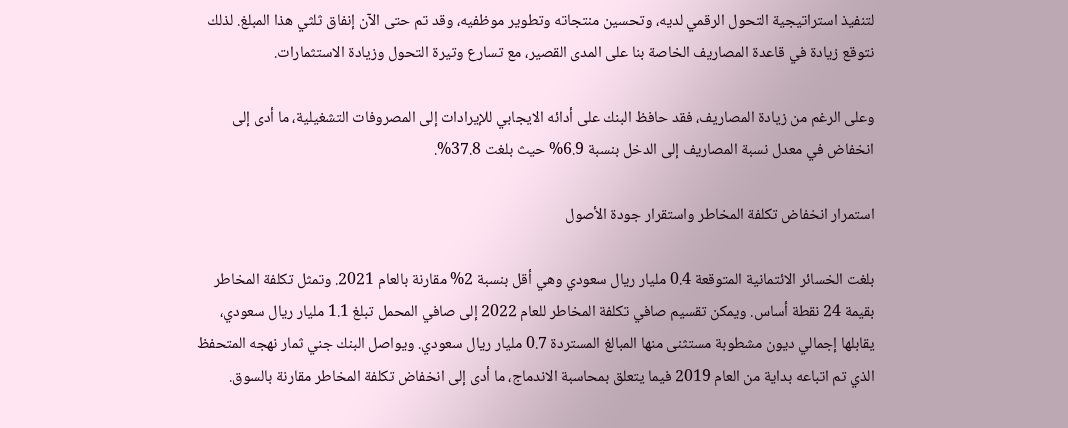لتنفيذ استراتيجية التحول الرقمي لديه، وتحسين منتجاته وتطوير موظفيه، وقد تم حتى الآن إنفاق ثلثي هذا المبلغ. لذلك نتوقع زيادة في قاعدة المصاريف الخاصة بنا على المدى القصير، مع تسارع وتيرة التحول وزيادة الاستثمارات.

وعلى الرغم من زيادة المصاريف، فقد حافظ البنك على أدائه الايجابي للإيرادات إلى المصروفات التشغيلية، ما أدى إلى انخفاض في معدل نسبة المصاريف إلى الدخل بنسبة 6.9% حيث بلغت 37.8%.

استمرار انخفاض تكلفة المخاطر واستقرار جودة الأصول

بلغت الخسائر الائتمانية المتوقعة 0.4 مليار ريال سعودي وهي أقل بنسبة 2% مقارنة بالعام 2021. وتمثل تكلفة المخاطر بقيمة 24 نقطة أساس. ويمكن تقسيم صافي تكلفة المخاطر للعام 2022 إلى صافي المحمل تبلغ 1.1 مليار ريال سعودي، يقابلها إجمالي ديون مشطوبة مستثنى منها المبالغ المستردة 0.7 مليار ريال سعودي. ويواصل البنك جني ثمار نهجه المتحفظ الذي تم اتباعه بداية من العام 2019 فيما يتعلق بمحاسبة الاندماج، ما أدى إلى انخفاض تكلفة المخاطر مقارنة بالسوق.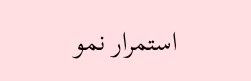استمرار نمو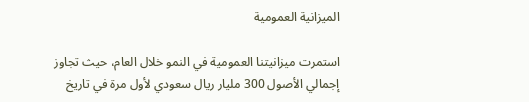الميزانية العمومية

استمرت ميزانيتنا العمومية في النمو خلال العام، حيث تجاوز إجمالي الأصول 300 مليار ريال سعودي لأول مرة في تاريخ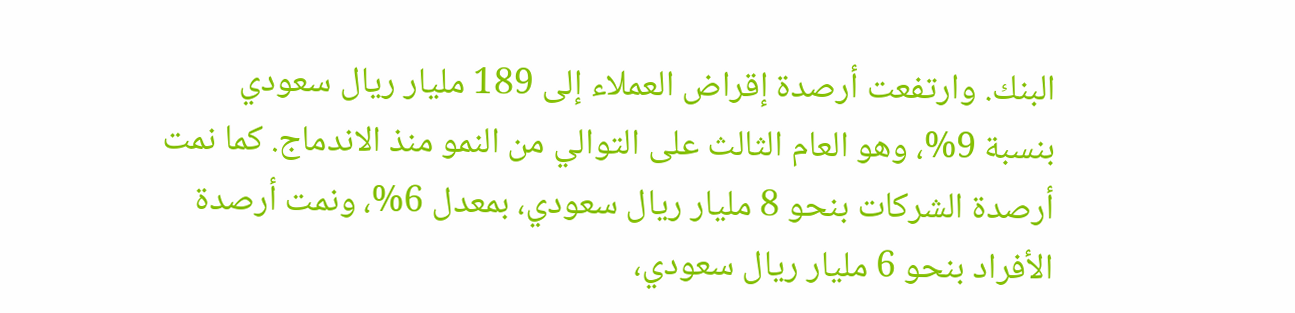البنك. وارتفعت أرصدة إقراض العملاء إلى 189 مليار ريال سعودي بنسبة 9%، وهو العام الثالث على التوالي من النمو منذ الاندماج. كما نمت أرصدة الشركات بنحو 8 مليار ريال سعودي، بمعدل 6%، ونمت أرصدة الأفراد بنحو 6 مليار ريال سعودي،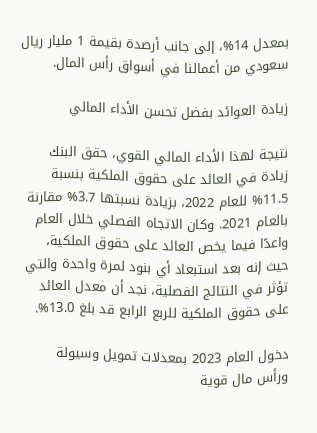بمعدل 14%، إلى جانب أرصدة بقيمة 1 مليار ريال سعودي من أعمالنا في أسواق رأس المال.

زيادة العوائد بفضل تحسن الأداء المالي

نتيجة لهذا الأداء المالي القوي، حقق البنك زيادة في العائد على حقوق الملكية بنسبة 11.5% للعام 2022، بزيادة نسبتها 3.7% مقارنة بالعام 2021. وكان الاتجاه الفصلي خلال العام واعدًا فيما يخص العائد على حقوق الملكية، حيث إنه بعد استبعاد أي بنود لمرة واحدة والتي تؤثر في النتائج الفصلية، نجد أن معدل العائد على حقوق الملكية للربع الرابع قد بلغ 13.0%.

دخول العام 2023 بمعدلات تمويل وسيولة ورأس مال قوية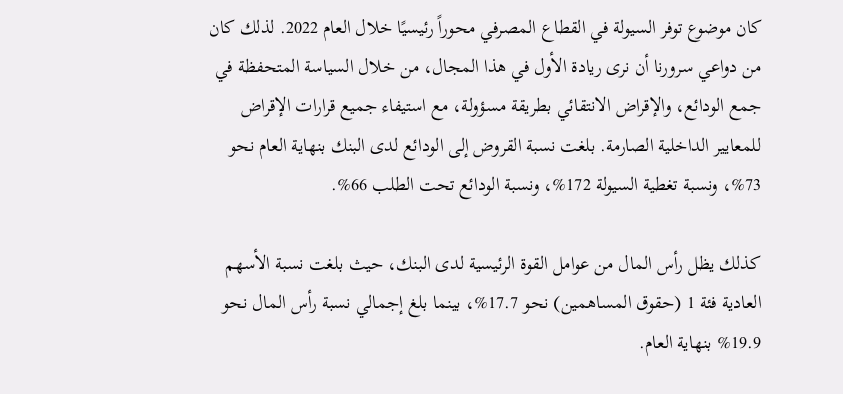كان موضوع توفر السيولة في القطاع المصرفي محوراً رئيسيًا خلال العام 2022. لذلك كان من دواعي سرورنا أن نرى ريادة الأول في هذا المجال، من خلال السياسة المتحفظة في جمع الودائع، والإقراض الانتقائي بطريقة مسؤولة، مع استيفاء جميع قرارات الإقراض للمعايير الداخلية الصارمة. بلغت نسبة القروض إلى الودائع لدى البنك بنهاية العام نحو 73%، ونسبة تغطية السيولة 172%، ونسبة الودائع تحت الطلب 66%.

كذلك يظل رأس المال من عوامل القوة الرئيسية لدى البنك، حيث بلغت نسبة الأسهم العادية فئة 1 (حقوق المساهمين) نحو 17.7%، بينما بلغ إجمالي نسبة رأس المال نحو 19.9% بنهاية العام.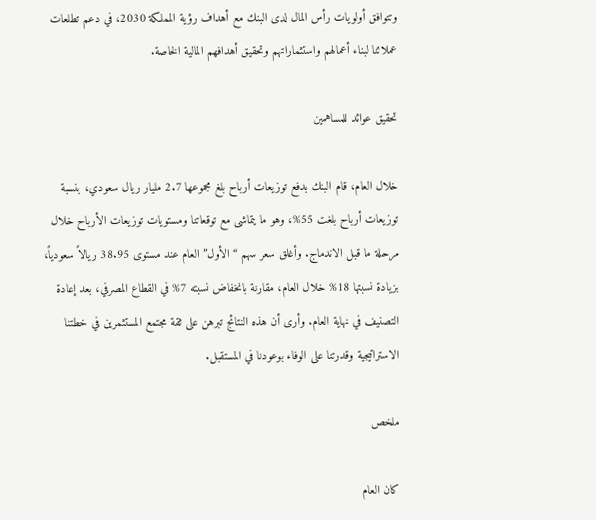وتتوافق أولويات رأس المال لدى البنك مع أهداف رؤية المملكة 2030، في دعم تطلعات عملائنا لبناء أعمالهم واستثماراتهم وتحقيق أهدافهم المالية الخاصة.

تحقيق عوائد للمساهمين

خلال العام، قام البنك بدفع توزيعات أرباح بلغ مجموعها 2.7 مليار ريال سعودي، بنسبة توزيعات أرباح بلغت 55%، وهو ما يتماشى مع توقعاتنا ومستويات توزيعات الأرباح خلال مرحلة ما قبل الاندماج. وأغلق سعر سهم “الأول” العام عند مستوى 38.95 ريالاً سعودياً، بزيادة نسبتها 18% خلال العام، مقارنة بانخفاض نسبته 7% في القطاع المصرفي، بعد إعادة التصنيف في نهاية العام. وأرى أن هذه النتائج تبرهن على ثقة مجتمع المستثمرين في خطتنا الاستراتيجية وقدرتنا على الوفاء بوعودنا في المستقبل.

ملخص

كان العام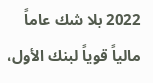2022 بلا شك عاماً مالياً قوياً لبنك الأول،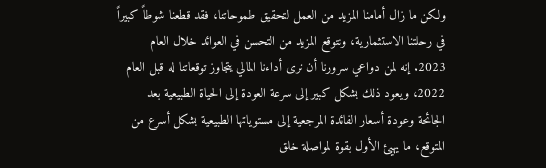ولكن ما زال أمامنا المزيد من العمل لتحقيق طموحاتنا، فقد قطعنا شوطاً كبيراً في رحلتنا الاستثمارية، ونتوقع المزيد من التحسن في العوائد خلال العام 2023. إنه لمن دواعي سرورنا أن نرى أداءنا المالي يتجاوز توقعاتنا له قبل العام 2022، ويعود ذلك بشكل كبير إلى سرعة العودة إلى الحياة الطبيعية بعد الجائحة وعودة أسعار الفائدة المرجعية إلى مستوياتها الطبيعية بشكل أسرع من المتوقع، ما يهيئ الأول بقوة لمواصلة خلق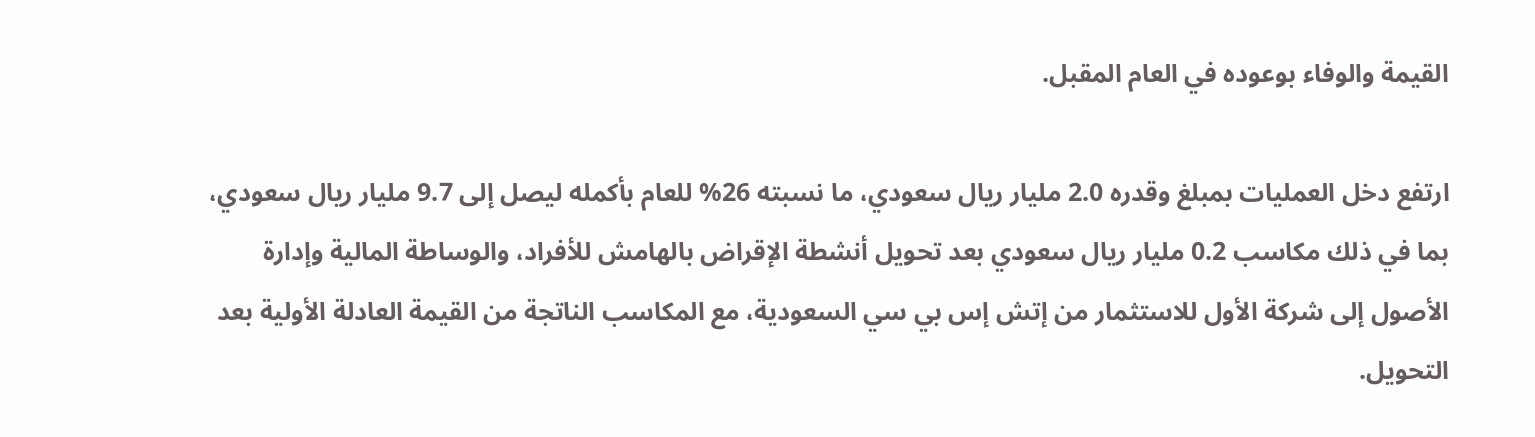القيمة والوفاء بوعوده في العام المقبل.

ارتفع دخل العمليات بمبلغ وقدره 2.0 مليار ريال سعودي، ما نسبته 26% للعام بأكمله ليصل إلى 9.7 مليار ريال سعودي، بما في ذلك مكاسب 0.2 مليار ريال سعودي بعد تحويل أنشطة الإقراض بالهامش للأفراد، والوساطة المالية وإدارة الأصول إلى شركة الأول للاستثمار من إتش إس بي سي السعودية، مع المكاسب الناتجة من القيمة العادلة الأولية بعد التحويل.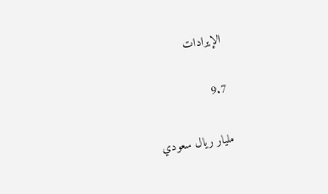الإيرادات

9.7

مليار ريال سعودي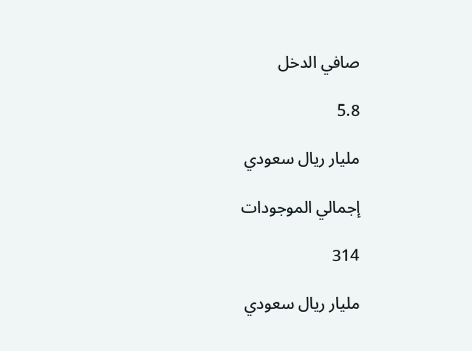صافي الدخل

5.8

مليار ريال سعودي

إجمالي الموجودات

314

مليار ريال سعودي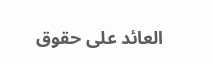العائد على حقوق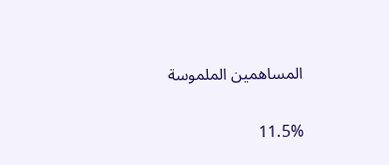المساهمين الملموسة

11.5%